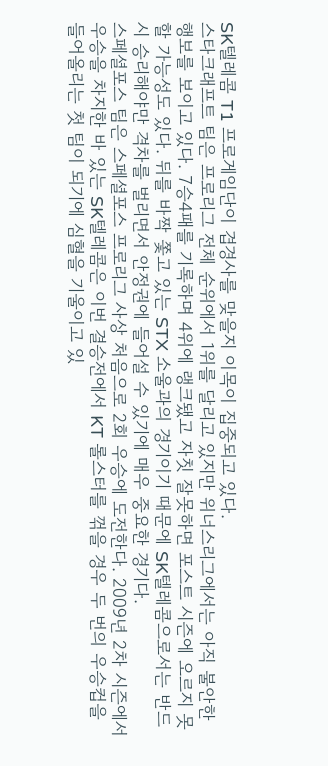SK텔레콤 T1 프로게임단이 겹경사를 맞을지 이목이 집중되고 있다.
스타크래프트 팀은 프로리그 전체 순위에서 1위를 달리고 있지만 위너스리그에서는 아직 불안한 행보를 보이고 있다. 7승4패를 기록하며 4위에 랭크됐고 자칫 잘못하면 포스트 시즌에 오르지 못할 가능성도 있다. 뒤를 바짝 쫓고 있는 STX 소울과의 경기이기 때문에 SK텔레콤으로서는 반드시 승리해야만 격차를 벌리면서 안정권에 들어설 수 있기에 매우 중요한 경기다.
스페셜포스 팀은 스페셜포스 프로리그 사상 처음으로 2회 우승에 도전한다. 2009년 2차 시즌에서 우승을 차지한 바 있는 SK텔레콤은 이번 결승전에서 KT 롤스터를 꺾을 경우 두 번의 우승컵을 들어올리는 첫 팀이 되기에 심혈을 기울이고 있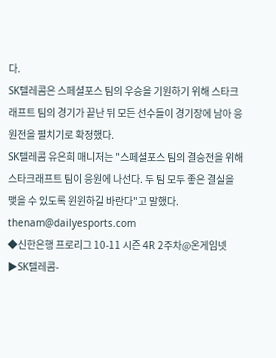다.
SK텔레콤은 스페셜포스 팀의 우승을 기원하기 위해 스타크래프트 팀의 경기가 끝난 뒤 모든 선수들이 경기장에 남아 응원전을 펼치기로 확정했다.
SK텔레콤 유은희 매니저는 "스페셜포스 팀의 결승전을 위해 스타크래프트 팀이 응원에 나선다. 두 팀 모두 좋은 결실을 맺을 수 있도록 윈윈하길 바란다"고 말했다.
thenam@dailyesports.com
◆신한은행 프로리그 10-11 시즌 4R 2주차@온게임넷
▶SK텔레콤-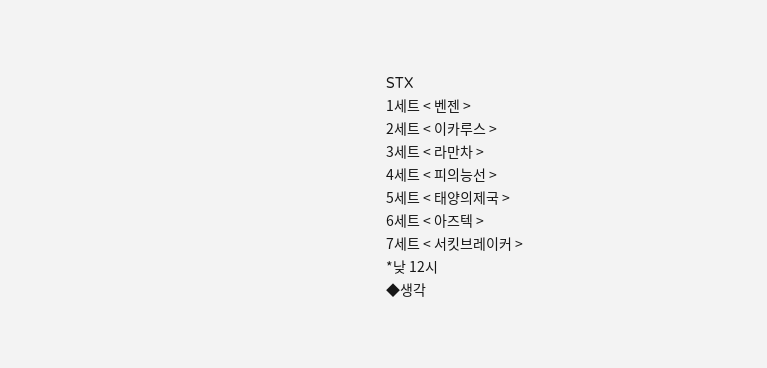STX
1세트 < 벤젠 >
2세트 < 이카루스 >
3세트 < 라만차 >
4세트 < 피의능선 >
5세트 < 태양의제국 >
6세트 < 아즈텍 >
7세트 < 서킷브레이커 >
*낮 12시
◆생각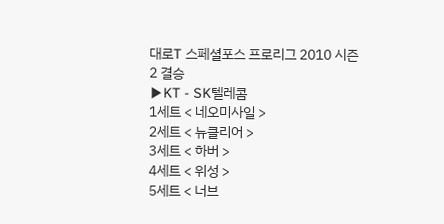대로T 스페셜포스 프로리그 2010 시즌2 결승
▶KT - SK텔레콤
1세트 < 네오미사일 >
2세트 < 뉴클리어 >
3세트 < 하버 >
4세트 < 위성 >
5세트 < 너브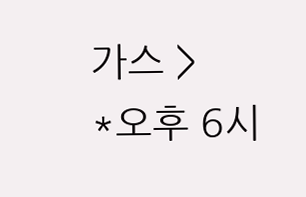가스 >
*오후 6시